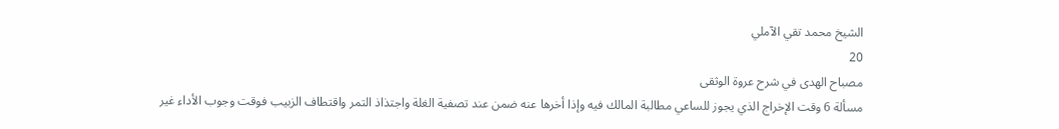الشيخ محمد تقي الآملي
20
مصباح الهدى في شرح عروة الوثقى
مسألة 6 وقت الإخراج الذي يجوز للساعي مطالبة المالك فيه وإذا أخرها عنه ضمن عند تصفية الغلة واجتذاذ التمر واقتطاف الزبيب فوقت وجوب الأداء غير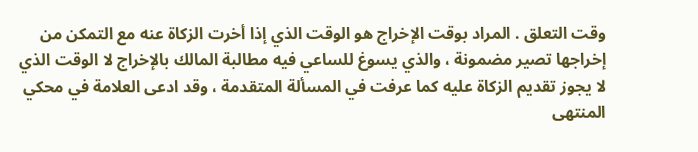وقت التعلق . المراد بوقت الإخراج هو الوقت الذي إذا أخرت الزكاة عنه مع التمكن من إخراجها تصير مضمونة ، والذي يسوغ للساعي فيه مطالبة المالك بالإخراج لا الوقت الذي لا يجوز تقديم الزكاة عليه كما عرفت في المسألة المتقدمة ، وقد ادعى العلامة في محكي المنتهى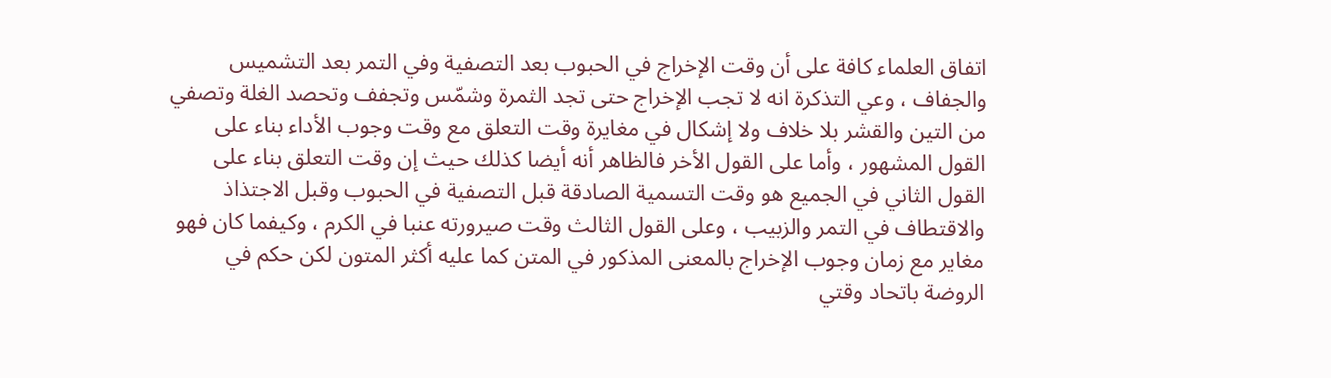اتفاق العلماء كافة على أن وقت الإخراج في الحبوب بعد التصفية وفي التمر بعد التشميس والجفاف ، وعي التذكرة انه لا تجب الإخراج حتى تجد الثمرة وشمّس وتجفف وتحصد الغلة وتصفي من التين والقشر بلا خلاف ولا إشكال في مغايرة وقت التعلق مع وقت وجوب الأداء بناء على القول المشهور ، وأما على القول الأخر فالظاهر أنه أيضا كذلك حيث إن وقت التعلق بناء على القول الثاني في الجميع هو وقت التسمية الصادقة قبل التصفية في الحبوب وقبل الاجتذاذ والاقتطاف في التمر والزبيب ، وعلى القول الثالث وقت صيرورته عنبا في الكرم ، وكيفما كان فهو مغاير مع زمان وجوب الإخراج بالمعنى المذكور في المتن كما عليه أكثر المتون لكن حكم في الروضة باتحاد وقتي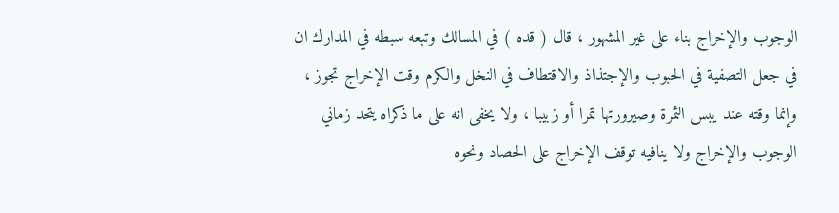الوجوب والإخراج بناء على غير المشهور ، قال ( قده ) في المسالك وتبعه سبطه في المدارك ان في جعل التصفية في الحبوب والإجتذاذ والاقتطاف في النخل والكرم وقت الإخراج تجوز ، وإنما وقته عند يبس الثمرة وصيرورتها تمرا أو زبيبا ، ولا يخفى انه على ما ذكراه يتحد زماني الوجوب والإخراج ولا ينافيه توقف الإخراج على الحصاد ونحوه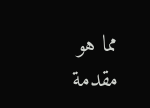مما هو مقدمة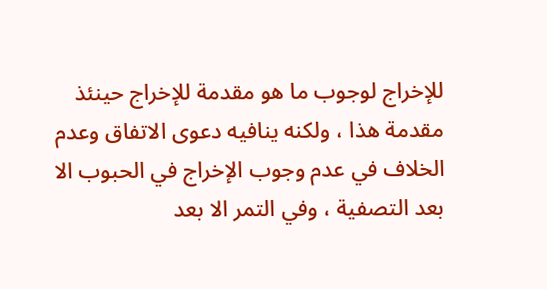للإخراج لوجوب ما هو مقدمة للإخراج حينئذ مقدمة هذا ، ولكنه ينافيه دعوى الاتفاق وعدم الخلاف في عدم وجوب الإخراج في الحبوب الا بعد التصفية ، وفي التمر الا بعد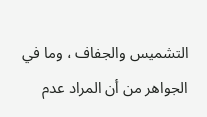التشميس والجفاف ، وما في الجواهر من أن المراد عدم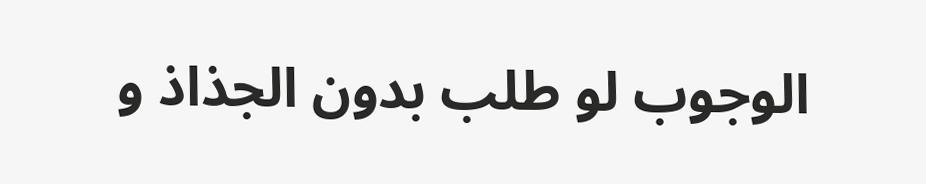الوجوب لو طلب بدون الجذاذ و